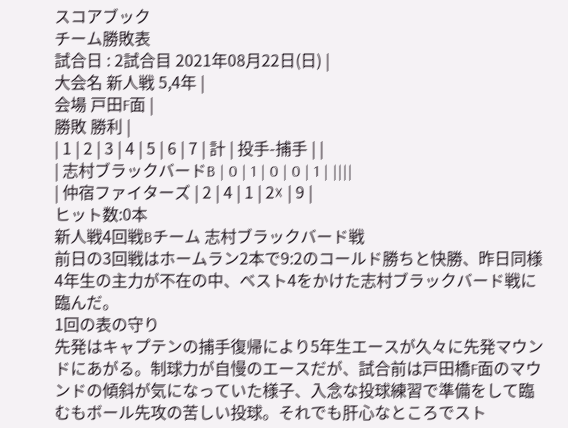スコアブック
チーム勝敗表
試合日 : 2試合目 2021年08月22日(日) |
大会名 新人戦 5,4年 |
会場 戸田F面 |
勝敗 勝利 |
| 1 | 2 | 3 | 4 | 5 | 6 | 7 | 計 | 投手-捕手 | |
| 志村ブラックバードB | 0 | 1 | 0 | 0 | 1 | ||||
| 仲宿ファイターズ | 2 | 4 | 1 | 2☓ | 9 |
ヒット数:0本
新人戦4回戦Bチーム 志村ブラックバード戦
前日の3回戦はホームラン2本で9:2のコールド勝ちと快勝、昨日同様4年生の主力が不在の中、ベスト4をかけた志村ブラックバード戦に臨んだ。
1回の表の守り
先発はキャプテンの捕手復帰により5年生エースが久々に先発マウンドにあがる。制球力が自慢のエースだが、試合前は戸田橋F面のマウンドの傾斜が気になっていた様子、入念な投球練習で準備をして臨むもボール先攻の苦しい投球。それでも肝心なところでスト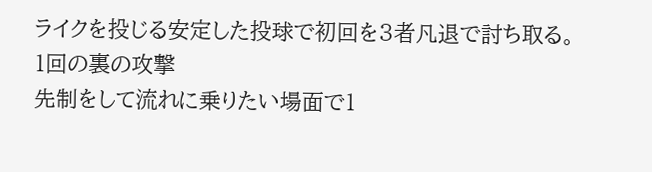ライクを投じる安定した投球で初回を3者凡退で討ち取る。
1回の裏の攻撃
先制をして流れに乗りたい場面で1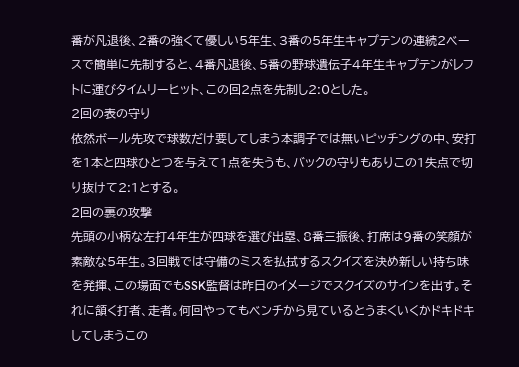番が凡退後、2番の強くて優しい5年生、3番の5年生キャプテンの連続2ベースで簡単に先制すると、4番凡退後、5番の野球遺伝子4年生キャプテンがレフトに運びタイムリーヒット、この回2点を先制し2:0とした。
2回の表の守り
依然ボール先攻で球数だけ要してしまう本調子では無いピッチングの中、安打を1本と四球ひとつを与えて1点を失うも、バックの守りもありこの1失点で切り抜けて2:1とする。
2回の裏の攻撃
先頭の小柄な左打4年生が四球を選び出塁、8番三振後、打席は9番の笑顔が素敵な5年生。3回戦では守備のミスを払拭するスクイズを決め新しい持ち味を発揮、この場面でもSSK監督は昨日のイメージでスクイズのサインを出す。それに頷く打者、走者。何回やってもベンチから見ているとうまくいくかドキドキしてしまうこの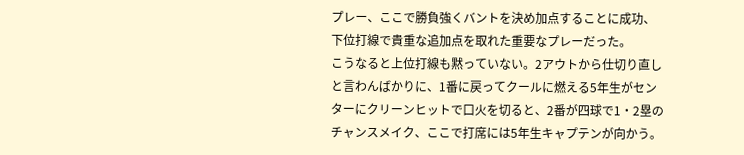プレー、ここで勝負強くバントを決め加点することに成功、下位打線で貴重な追加点を取れた重要なプレーだった。
こうなると上位打線も黙っていない。2アウトから仕切り直しと言わんばかりに、1番に戻ってクールに燃える5年生がセンターにクリーンヒットで口火を切ると、2番が四球で1・2塁のチャンスメイク、ここで打席には5年生キャプテンが向かう。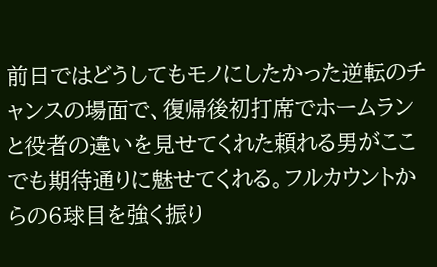前日ではどうしてもモノにしたかった逆転のチャンスの場面で、復帰後初打席でホームランと役者の違いを見せてくれた頼れる男がここでも期待通りに魅せてくれる。フルカウントからの6球目を強く振り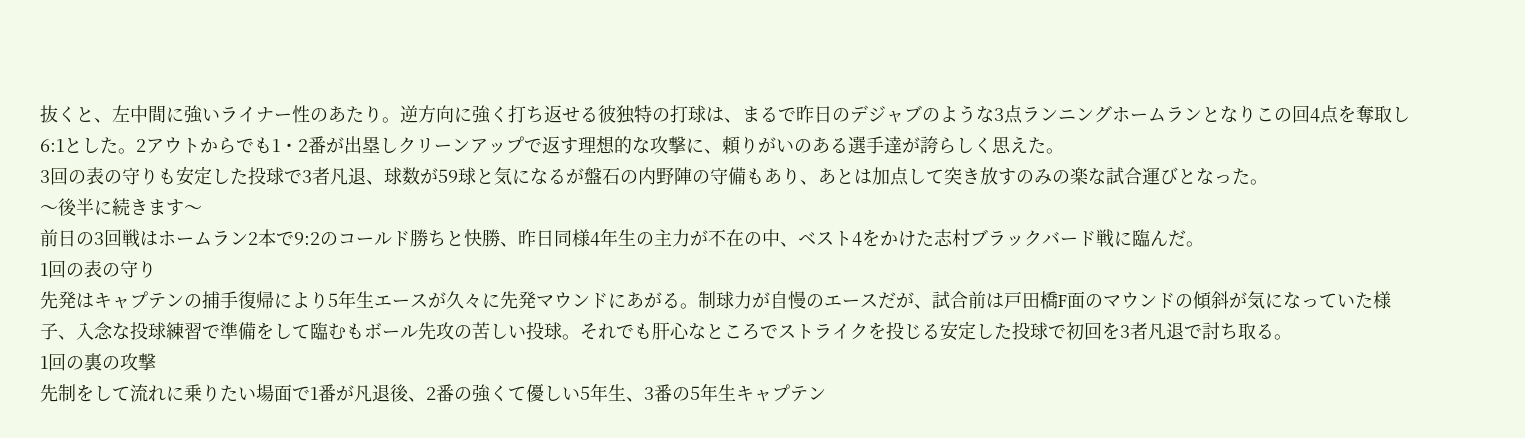抜くと、左中間に強いライナー性のあたり。逆方向に強く打ち返せる彼独特の打球は、まるで昨日のデジャブのような3点ランニングホームランとなりこの回4点を奪取し6:1とした。2アウトからでも1・2番が出塁しクリーンアップで返す理想的な攻撃に、頼りがいのある選手達が誇らしく思えた。
3回の表の守りも安定した投球で3者凡退、球数が59球と気になるが盤石の内野陣の守備もあり、あとは加点して突き放すのみの楽な試合運びとなった。
〜後半に続きます〜
前日の3回戦はホームラン2本で9:2のコールド勝ちと快勝、昨日同様4年生の主力が不在の中、ベスト4をかけた志村ブラックバード戦に臨んだ。
1回の表の守り
先発はキャプテンの捕手復帰により5年生エースが久々に先発マウンドにあがる。制球力が自慢のエースだが、試合前は戸田橋F面のマウンドの傾斜が気になっていた様子、入念な投球練習で準備をして臨むもボール先攻の苦しい投球。それでも肝心なところでストライクを投じる安定した投球で初回を3者凡退で討ち取る。
1回の裏の攻撃
先制をして流れに乗りたい場面で1番が凡退後、2番の強くて優しい5年生、3番の5年生キャプテン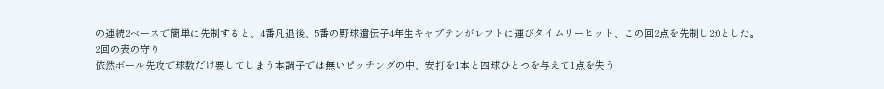の連続2ベースで簡単に先制すると、4番凡退後、5番の野球遺伝子4年生キャプテンがレフトに運びタイムリーヒット、この回2点を先制し2:0とした。
2回の表の守り
依然ボール先攻で球数だけ要してしまう本調子では無いピッチングの中、安打を1本と四球ひとつを与えて1点を失う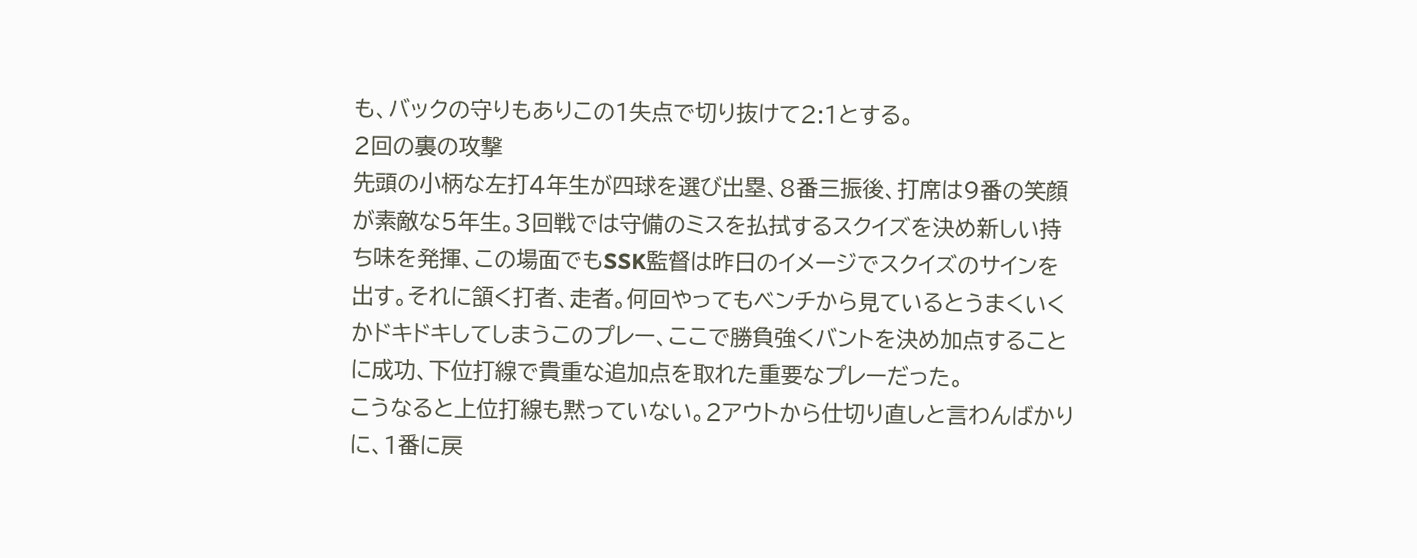も、バックの守りもありこの1失点で切り抜けて2:1とする。
2回の裏の攻撃
先頭の小柄な左打4年生が四球を選び出塁、8番三振後、打席は9番の笑顔が素敵な5年生。3回戦では守備のミスを払拭するスクイズを決め新しい持ち味を発揮、この場面でもSSK監督は昨日のイメージでスクイズのサインを出す。それに頷く打者、走者。何回やってもベンチから見ているとうまくいくかドキドキしてしまうこのプレー、ここで勝負強くバントを決め加点することに成功、下位打線で貴重な追加点を取れた重要なプレーだった。
こうなると上位打線も黙っていない。2アウトから仕切り直しと言わんばかりに、1番に戻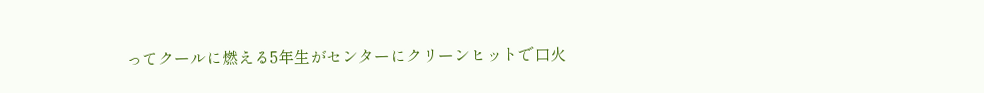ってクールに燃える5年生がセンターにクリーンヒットで口火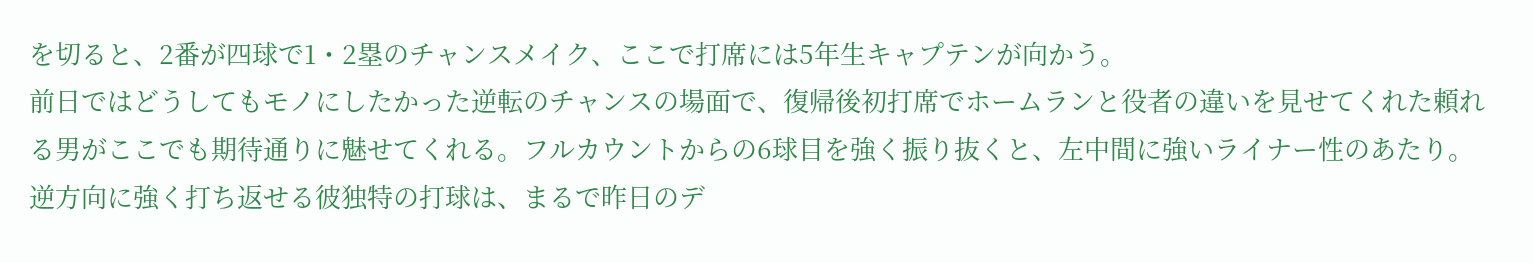を切ると、2番が四球で1・2塁のチャンスメイク、ここで打席には5年生キャプテンが向かう。
前日ではどうしてもモノにしたかった逆転のチャンスの場面で、復帰後初打席でホームランと役者の違いを見せてくれた頼れる男がここでも期待通りに魅せてくれる。フルカウントからの6球目を強く振り抜くと、左中間に強いライナー性のあたり。逆方向に強く打ち返せる彼独特の打球は、まるで昨日のデ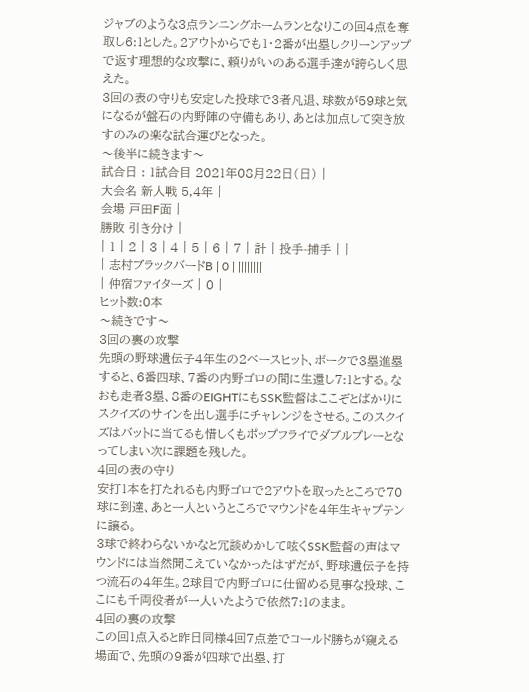ジャブのような3点ランニングホームランとなりこの回4点を奪取し6:1とした。2アウトからでも1・2番が出塁しクリーンアップで返す理想的な攻撃に、頼りがいのある選手達が誇らしく思えた。
3回の表の守りも安定した投球で3者凡退、球数が59球と気になるが盤石の内野陣の守備もあり、あとは加点して突き放すのみの楽な試合運びとなった。
〜後半に続きます〜
試合日 : 1試合目 2021年08月22日(日) |
大会名 新人戦 5,4年 |
会場 戸田F面 |
勝敗 引き分け |
| 1 | 2 | 3 | 4 | 5 | 6 | 7 | 計 | 投手-捕手 | |
| 志村ブラックバードB | 0 | ||||||||
| 仲宿ファイターズ | 0 |
ヒット数:0本
〜続きです〜
3回の裏の攻撃
先頭の野球遺伝子4年生の2ベースヒット、ボークで3塁進塁すると、6番四球、7番の内野ゴロの間に生還し7:1とする。なおも走者3塁、8番のEIGHTにもSSK監督はここぞとばかりにスクイズのサインを出し選手にチャレンジをさせる。このスクイズはバットに当てるも惜しくもポップフライでダブルプレーとなってしまい次に課題を残した。
4回の表の守り
安打1本を打たれるも内野ゴロで2アウトを取ったところで70球に到達、あと一人というところでマウンドを4年生キャプテンに譲る。
3球で終わらないかなと冗談めかして呟くSSK監督の声はマウンドには当然聞こえていなかったはずだが、野球遺伝子を持つ流石の4年生。2球目で内野ゴロに仕留める見事な投球、ここにも千両役者が一人いたようで依然7:1のまま。
4回の裏の攻撃
この回1点入ると昨日同様4回7点差でコールド勝ちが窺える場面で、先頭の9番が四球で出塁、打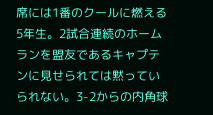席には1番のクールに燃える5年生。2試合連続のホームランを盟友であるキャプテンに見せられては黙っていられない。3-2からの内角球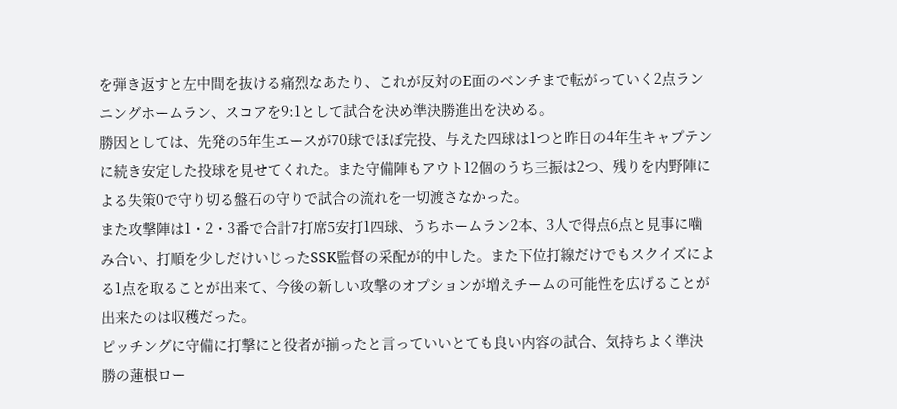を弾き返すと左中間を抜ける痛烈なあたり、これが反対のE面のベンチまで転がっていく2点ランニングホームラン、スコアを9:1として試合を決め準決勝進出を決める。
勝因としては、先発の5年生エースが70球でほぼ完投、与えた四球は1つと昨日の4年生キャプテンに続き安定した投球を見せてくれた。また守備陣もアウト12個のうち三振は2つ、残りを内野陣による失策0で守り切る盤石の守りで試合の流れを一切渡さなかった。
また攻撃陣は1・2・3番で合計7打席5安打1四球、うちホームラン2本、3人で得点6点と見事に噛み合い、打順を少しだけいじったSSK監督の采配が的中した。また下位打線だけでもスクイズによる1点を取ることが出来て、今後の新しい攻撃のオプションが増えチームの可能性を広げることが出来たのは収穫だった。
ピッチングに守備に打撃にと役者が揃ったと言っていいとても良い内容の試合、気持ちよく準決勝の蓮根ロー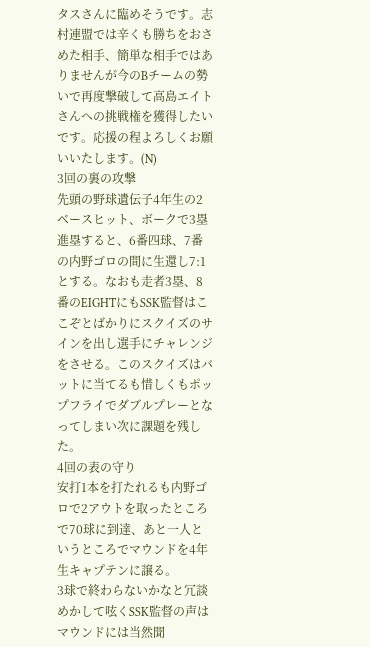タスさんに臨めそうです。志村連盟では辛くも勝ちをおさめた相手、簡単な相手ではありませんが今のBチームの勢いで再度撃破して高島エイトさんへの挑戦権を獲得したいです。応援の程よろしくお願いいたします。(N)
3回の裏の攻撃
先頭の野球遺伝子4年生の2ベースヒット、ボークで3塁進塁すると、6番四球、7番の内野ゴロの間に生還し7:1とする。なおも走者3塁、8番のEIGHTにもSSK監督はここぞとばかりにスクイズのサインを出し選手にチャレンジをさせる。このスクイズはバットに当てるも惜しくもポップフライでダブルプレーとなってしまい次に課題を残した。
4回の表の守り
安打1本を打たれるも内野ゴロで2アウトを取ったところで70球に到達、あと一人というところでマウンドを4年生キャプテンに譲る。
3球で終わらないかなと冗談めかして呟くSSK監督の声はマウンドには当然聞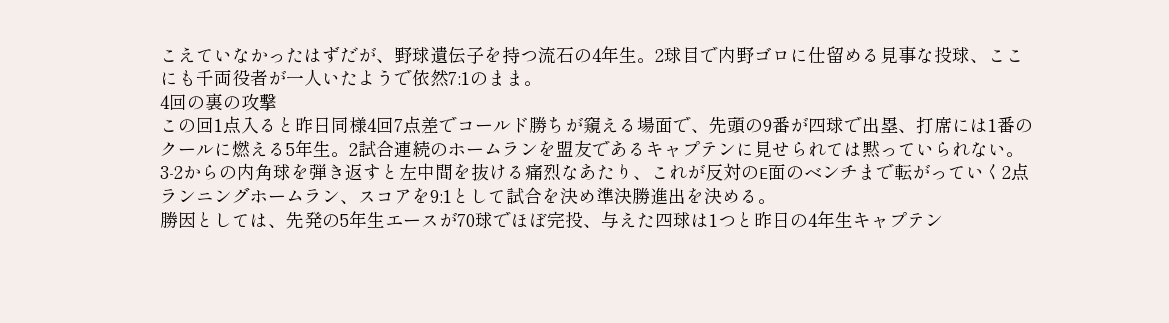こえていなかったはずだが、野球遺伝子を持つ流石の4年生。2球目で内野ゴロに仕留める見事な投球、ここにも千両役者が一人いたようで依然7:1のまま。
4回の裏の攻撃
この回1点入ると昨日同様4回7点差でコールド勝ちが窺える場面で、先頭の9番が四球で出塁、打席には1番のクールに燃える5年生。2試合連続のホームランを盟友であるキャプテンに見せられては黙っていられない。3-2からの内角球を弾き返すと左中間を抜ける痛烈なあたり、これが反対のE面のベンチまで転がっていく2点ランニングホームラン、スコアを9:1として試合を決め準決勝進出を決める。
勝因としては、先発の5年生エースが70球でほぼ完投、与えた四球は1つと昨日の4年生キャプテン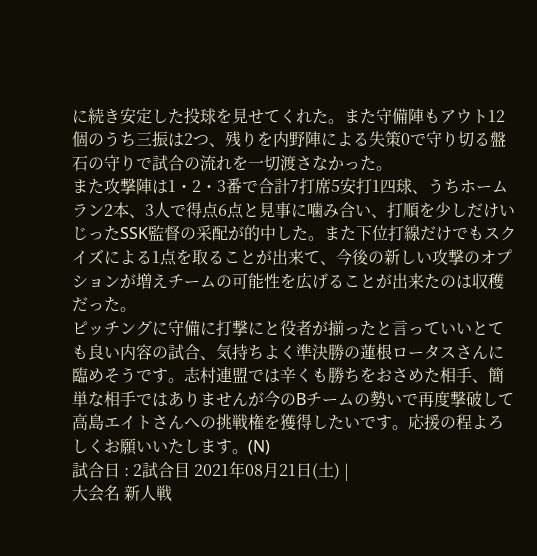に続き安定した投球を見せてくれた。また守備陣もアウト12個のうち三振は2つ、残りを内野陣による失策0で守り切る盤石の守りで試合の流れを一切渡さなかった。
また攻撃陣は1・2・3番で合計7打席5安打1四球、うちホームラン2本、3人で得点6点と見事に噛み合い、打順を少しだけいじったSSK監督の采配が的中した。また下位打線だけでもスクイズによる1点を取ることが出来て、今後の新しい攻撃のオプションが増えチームの可能性を広げることが出来たのは収穫だった。
ピッチングに守備に打撃にと役者が揃ったと言っていいとても良い内容の試合、気持ちよく準決勝の蓮根ロータスさんに臨めそうです。志村連盟では辛くも勝ちをおさめた相手、簡単な相手ではありませんが今のBチームの勢いで再度撃破して高島エイトさんへの挑戦権を獲得したいです。応援の程よろしくお願いいたします。(N)
試合日 : 2試合目 2021年08月21日(土) |
大会名 新人戦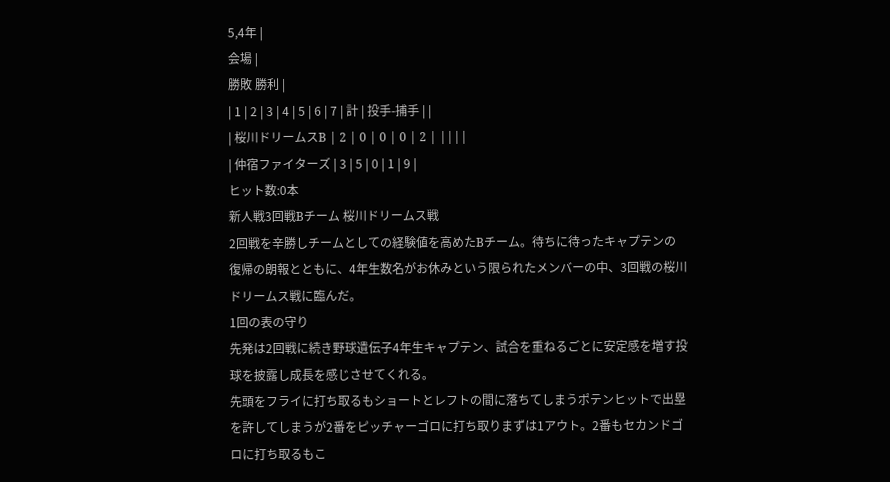5,4年 |
会場 |
勝敗 勝利 |
| 1 | 2 | 3 | 4 | 5 | 6 | 7 | 計 | 投手-捕手 | |
| 桜川ドリームスB | 2 | 0 | 0 | 0 | 2 | ||||
| 仲宿ファイターズ | 3 | 5 | 0 | 1 | 9 |
ヒット数:0本
新人戦3回戦Bチーム 桜川ドリームス戦
2回戦を辛勝しチームとしての経験値を高めたBチーム。待ちに待ったキャプテンの復帰の朗報とともに、4年生数名がお休みという限られたメンバーの中、3回戦の桜川ドリームス戦に臨んだ。
1回の表の守り
先発は2回戦に続き野球遺伝子4年生キャプテン、試合を重ねるごとに安定感を増す投球を披露し成長を感じさせてくれる。
先頭をフライに打ち取るもショートとレフトの間に落ちてしまうポテンヒットで出塁を許してしまうが2番をピッチャーゴロに打ち取りまずは1アウト。2番もセカンドゴロに打ち取るもこ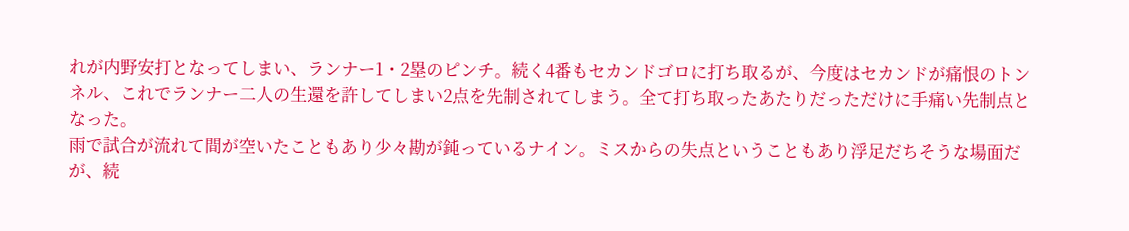れが内野安打となってしまい、ランナー1・2塁のピンチ。続く4番もセカンドゴロに打ち取るが、今度はセカンドが痛恨のトンネル、これでランナー二人の生還を許してしまい2点を先制されてしまう。全て打ち取ったあたりだっただけに手痛い先制点となった。
雨で試合が流れて間が空いたこともあり少々勘が鈍っているナイン。ミスからの失点ということもあり浮足だちそうな場面だが、続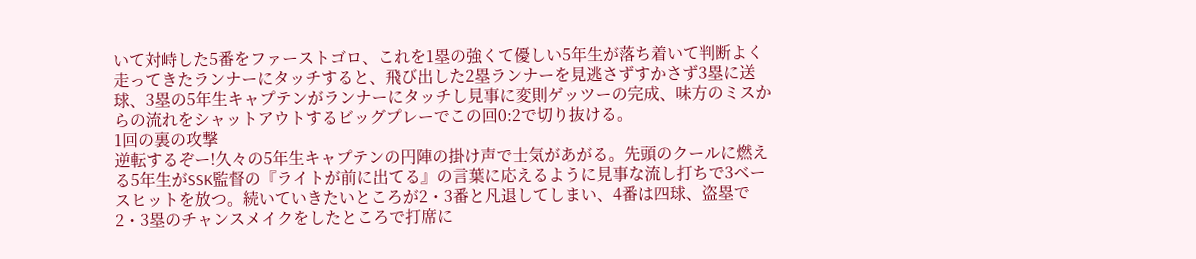いて対峙した5番をファーストゴロ、これを1塁の強くて優しい5年生が落ち着いて判断よく走ってきたランナーにタッチすると、飛び出した2塁ランナーを見逃さずすかさず3塁に送球、3塁の5年生キャプテンがランナーにタッチし見事に変則ゲッツーの完成、味方のミスからの流れをシャットアウトするビッグプレーでこの回0:2で切り抜ける。
1回の裏の攻撃
逆転するぞー!久々の5年生キャプテンの円陣の掛け声で士気があがる。先頭のクールに燃える5年生がSSK監督の『ライトが前に出てる』の言葉に応えるように見事な流し打ちで3ベースヒットを放つ。続いていきたいところが2・3番と凡退してしまい、4番は四球、盗塁で2・3塁のチャンスメイクをしたところで打席に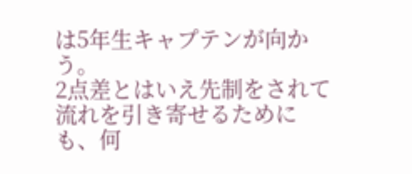は5年生キャプテンが向かう。
2点差とはいえ先制をされて流れを引き寄せるためにも、何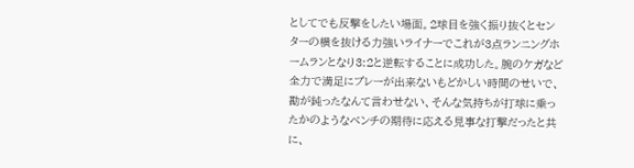としてでも反撃をしたい場面。2球目を強く振り抜くとセンターの横を抜ける力強いライナーでこれが3点ランニングホームランとなり3:2と逆転することに成功した。腕のケガなど全力で満足にプレーが出来ないもどかしい時間のせいで、勘が鈍ったなんて言わせない、そんな気持ちが打球に乗ったかのようなベンチの期待に応える見事な打撃だったと共に、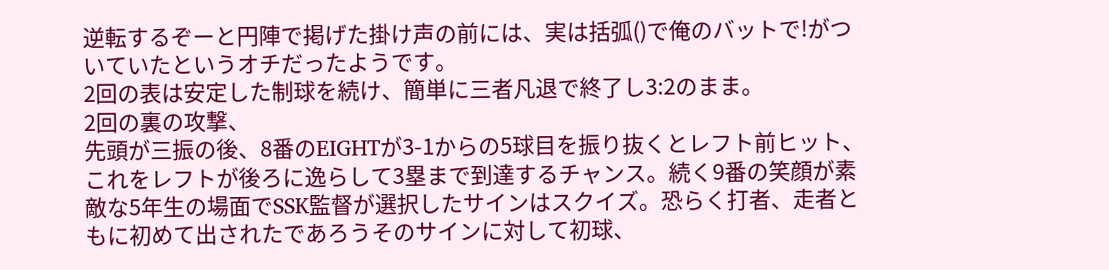逆転するぞーと円陣で掲げた掛け声の前には、実は括弧()で俺のバットで!がついていたというオチだったようです。
2回の表は安定した制球を続け、簡単に三者凡退で終了し3:2のまま。
2回の裏の攻撃、
先頭が三振の後、8番のEIGHTが3-1からの5球目を振り抜くとレフト前ヒット、これをレフトが後ろに逸らして3塁まで到達するチャンス。続く9番の笑顔が素敵な5年生の場面でSSK監督が選択したサインはスクイズ。恐らく打者、走者ともに初めて出されたであろうそのサインに対して初球、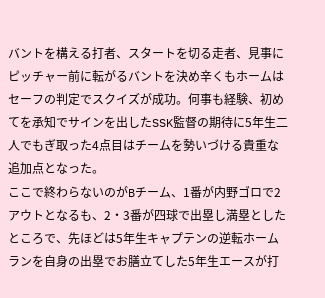バントを構える打者、スタートを切る走者、見事にピッチャー前に転がるバントを決め辛くもホームはセーフの判定でスクイズが成功。何事も経験、初めてを承知でサインを出したSSK監督の期待に5年生二人でもぎ取った4点目はチームを勢いづける貴重な追加点となった。
ここで終わらないのがBチーム、1番が内野ゴロで2アウトとなるも、2・3番が四球で出塁し満塁としたところで、先ほどは5年生キャプテンの逆転ホームランを自身の出塁でお膳立てした5年生エースが打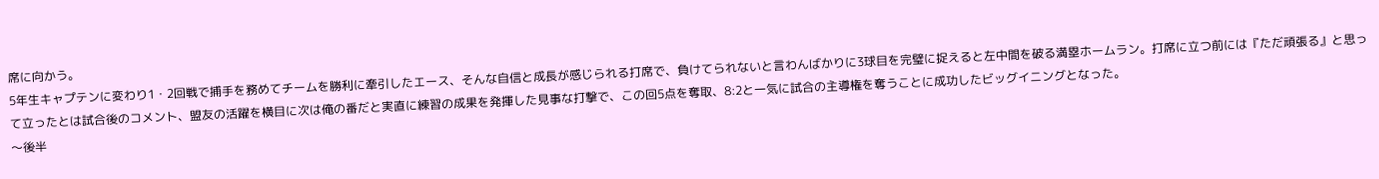席に向かう。
5年生キャプテンに変わり1・2回戦で捕手を務めてチームを勝利に牽引したエース、そんな自信と成長が感じられる打席で、負けてられないと言わんばかりに3球目を完璧に捉えると左中間を破る満塁ホームラン。打席に立つ前には『ただ頑張る』と思って立ったとは試合後のコメント、盟友の活躍を横目に次は俺の番だと実直に練習の成果を発揮した見事な打撃で、この回5点を奪取、8:2と一気に試合の主導権を奪うことに成功したビッグイニングとなった。
〜後半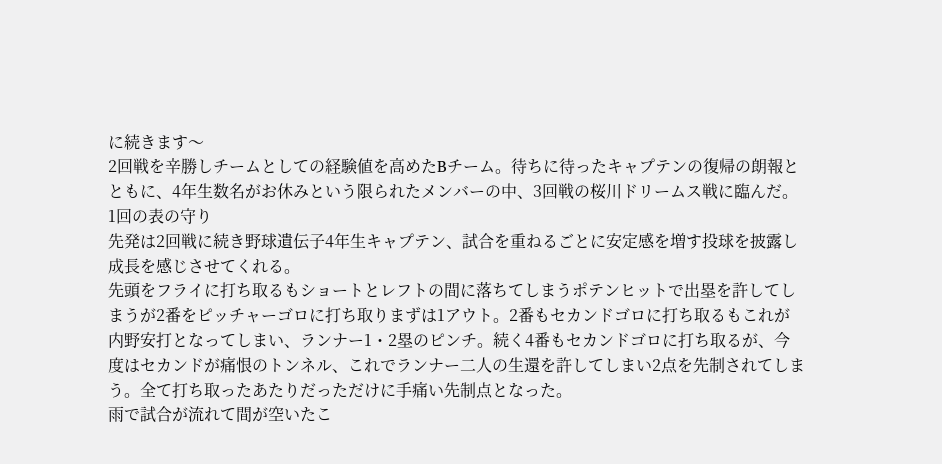に続きます〜
2回戦を辛勝しチームとしての経験値を高めたBチーム。待ちに待ったキャプテンの復帰の朗報とともに、4年生数名がお休みという限られたメンバーの中、3回戦の桜川ドリームス戦に臨んだ。
1回の表の守り
先発は2回戦に続き野球遺伝子4年生キャプテン、試合を重ねるごとに安定感を増す投球を披露し成長を感じさせてくれる。
先頭をフライに打ち取るもショートとレフトの間に落ちてしまうポテンヒットで出塁を許してしまうが2番をピッチャーゴロに打ち取りまずは1アウト。2番もセカンドゴロに打ち取るもこれが内野安打となってしまい、ランナー1・2塁のピンチ。続く4番もセカンドゴロに打ち取るが、今度はセカンドが痛恨のトンネル、これでランナー二人の生還を許してしまい2点を先制されてしまう。全て打ち取ったあたりだっただけに手痛い先制点となった。
雨で試合が流れて間が空いたこ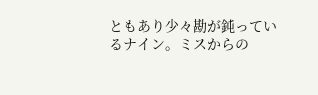ともあり少々勘が鈍っているナイン。ミスからの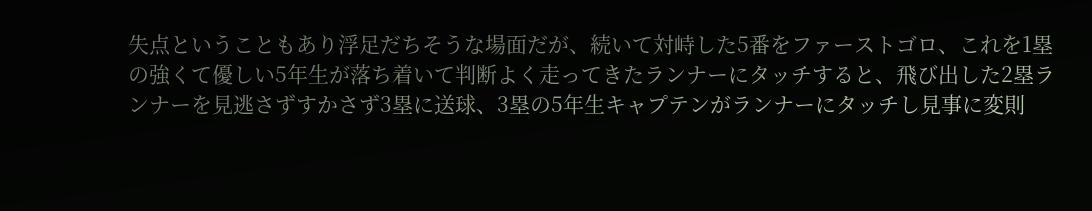失点ということもあり浮足だちそうな場面だが、続いて対峙した5番をファーストゴロ、これを1塁の強くて優しい5年生が落ち着いて判断よく走ってきたランナーにタッチすると、飛び出した2塁ランナーを見逃さずすかさず3塁に送球、3塁の5年生キャプテンがランナーにタッチし見事に変則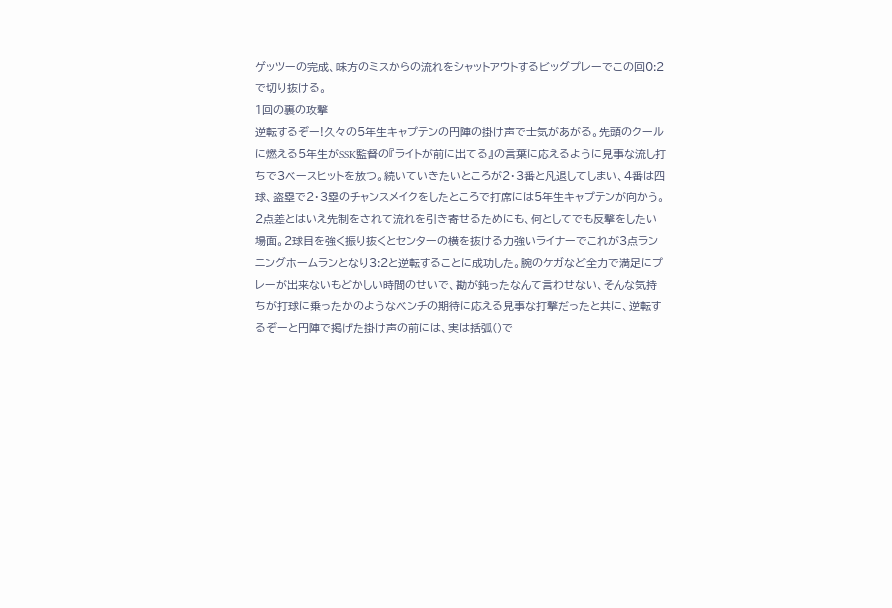ゲッツーの完成、味方のミスからの流れをシャットアウトするビッグプレーでこの回0:2で切り抜ける。
1回の裏の攻撃
逆転するぞー!久々の5年生キャプテンの円陣の掛け声で士気があがる。先頭のクールに燃える5年生がSSK監督の『ライトが前に出てる』の言葉に応えるように見事な流し打ちで3ベースヒットを放つ。続いていきたいところが2・3番と凡退してしまい、4番は四球、盗塁で2・3塁のチャンスメイクをしたところで打席には5年生キャプテンが向かう。
2点差とはいえ先制をされて流れを引き寄せるためにも、何としてでも反撃をしたい場面。2球目を強く振り抜くとセンターの横を抜ける力強いライナーでこれが3点ランニングホームランとなり3:2と逆転することに成功した。腕のケガなど全力で満足にプレーが出来ないもどかしい時間のせいで、勘が鈍ったなんて言わせない、そんな気持ちが打球に乗ったかのようなベンチの期待に応える見事な打撃だったと共に、逆転するぞーと円陣で掲げた掛け声の前には、実は括弧()で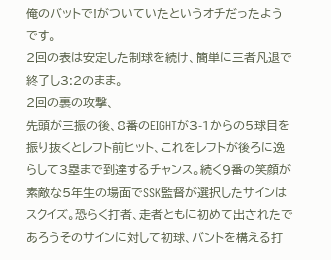俺のバットで!がついていたというオチだったようです。
2回の表は安定した制球を続け、簡単に三者凡退で終了し3:2のまま。
2回の裏の攻撃、
先頭が三振の後、8番のEIGHTが3-1からの5球目を振り抜くとレフト前ヒット、これをレフトが後ろに逸らして3塁まで到達するチャンス。続く9番の笑顔が素敵な5年生の場面でSSK監督が選択したサインはスクイズ。恐らく打者、走者ともに初めて出されたであろうそのサインに対して初球、バントを構える打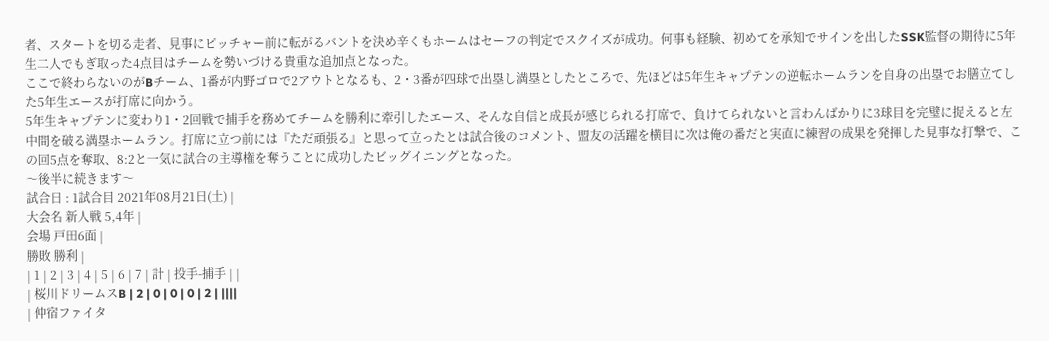者、スタートを切る走者、見事にピッチャー前に転がるバントを決め辛くもホームはセーフの判定でスクイズが成功。何事も経験、初めてを承知でサインを出したSSK監督の期待に5年生二人でもぎ取った4点目はチームを勢いづける貴重な追加点となった。
ここで終わらないのがBチーム、1番が内野ゴロで2アウトとなるも、2・3番が四球で出塁し満塁としたところで、先ほどは5年生キャプテンの逆転ホームランを自身の出塁でお膳立てした5年生エースが打席に向かう。
5年生キャプテンに変わり1・2回戦で捕手を務めてチームを勝利に牽引したエース、そんな自信と成長が感じられる打席で、負けてられないと言わんばかりに3球目を完璧に捉えると左中間を破る満塁ホームラン。打席に立つ前には『ただ頑張る』と思って立ったとは試合後のコメント、盟友の活躍を横目に次は俺の番だと実直に練習の成果を発揮した見事な打撃で、この回5点を奪取、8:2と一気に試合の主導権を奪うことに成功したビッグイニングとなった。
〜後半に続きます〜
試合日 : 1試合目 2021年08月21日(土) |
大会名 新人戦 5,4年 |
会場 戸田6面 |
勝敗 勝利 |
| 1 | 2 | 3 | 4 | 5 | 6 | 7 | 計 | 投手-捕手 | |
| 桜川ドリームスB | 2 | 0 | 0 | 0 | 2 | ||||
| 仲宿ファイタ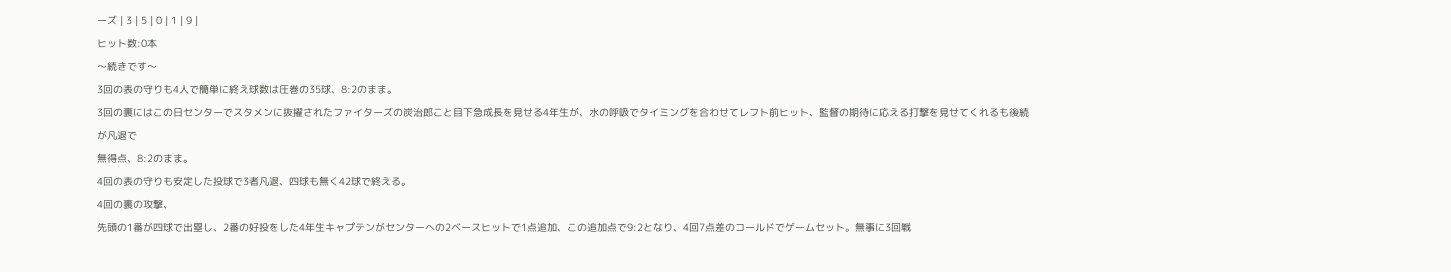ーズ | 3 | 5 | 0 | 1 | 9 |
ヒット数:0本
〜続きです〜
3回の表の守りも4人で簡単に終え球数は圧巻の35球、8:2のまま。
3回の裏にはこの日センターでスタメンに抜擢されたファイターズの炭治郎こと目下急成長を見せる4年生が、水の呼吸でタイミングを合わせてレフト前ヒット、監督の期待に応える打撃を見せてくれるも後続が凡退で
無得点、8:2のまま。
4回の表の守りも安定した投球で3者凡退、四球も無く42球で終える。
4回の裏の攻撃、
先頭の1番が四球で出塁し、2番の好投をした4年生キャプテンがセンターへの2ベースヒットで1点追加、この追加点で9:2となり、4回7点差のコールドでゲームセット。無事に3回戦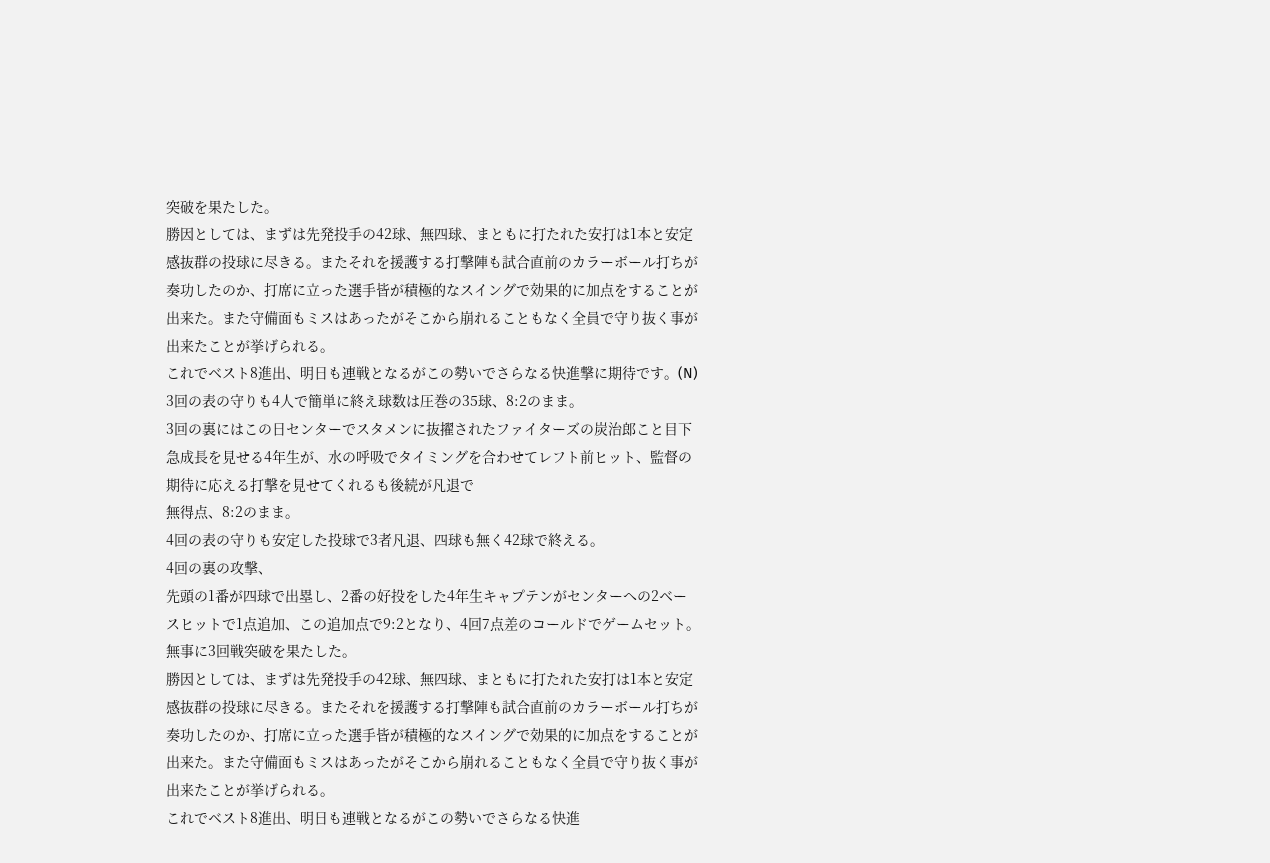突破を果たした。
勝因としては、まずは先発投手の42球、無四球、まともに打たれた安打は1本と安定感抜群の投球に尽きる。またそれを援護する打撃陣も試合直前のカラーボール打ちが奏功したのか、打席に立った選手皆が積極的なスイングで効果的に加点をすることが出来た。また守備面もミスはあったがそこから崩れることもなく全員で守り抜く事が出来たことが挙げられる。
これでベスト8進出、明日も連戦となるがこの勢いでさらなる快進撃に期待です。(N)
3回の表の守りも4人で簡単に終え球数は圧巻の35球、8:2のまま。
3回の裏にはこの日センターでスタメンに抜擢されたファイターズの炭治郎こと目下急成長を見せる4年生が、水の呼吸でタイミングを合わせてレフト前ヒット、監督の期待に応える打撃を見せてくれるも後続が凡退で
無得点、8:2のまま。
4回の表の守りも安定した投球で3者凡退、四球も無く42球で終える。
4回の裏の攻撃、
先頭の1番が四球で出塁し、2番の好投をした4年生キャプテンがセンターへの2ベースヒットで1点追加、この追加点で9:2となり、4回7点差のコールドでゲームセット。無事に3回戦突破を果たした。
勝因としては、まずは先発投手の42球、無四球、まともに打たれた安打は1本と安定感抜群の投球に尽きる。またそれを援護する打撃陣も試合直前のカラーボール打ちが奏功したのか、打席に立った選手皆が積極的なスイングで効果的に加点をすることが出来た。また守備面もミスはあったがそこから崩れることもなく全員で守り抜く事が出来たことが挙げられる。
これでベスト8進出、明日も連戦となるがこの勢いでさらなる快進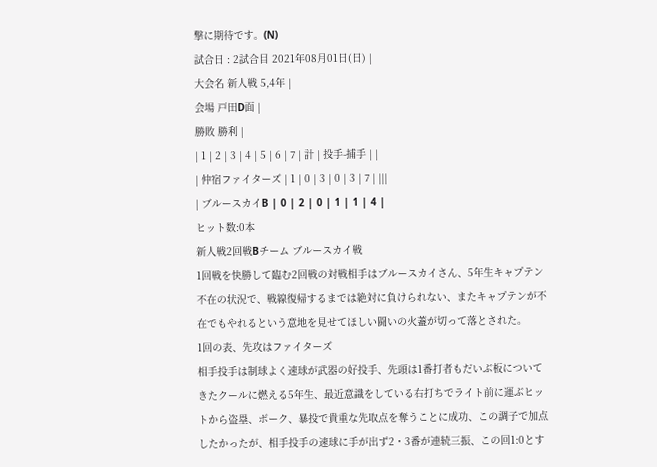撃に期待です。(N)
試合日 : 2試合目 2021年08月01日(日) |
大会名 新人戦 5,4年 |
会場 戸田D面 |
勝敗 勝利 |
| 1 | 2 | 3 | 4 | 5 | 6 | 7 | 計 | 投手-捕手 | |
| 仲宿ファイターズ | 1 | 0 | 3 | 0 | 3 | 7 | |||
| ブルースカイB | 0 | 2 | 0 | 1 | 1 | 4 |
ヒット数:0本
新人戦2回戦Bチーム ブルースカイ戦
1回戦を快勝して臨む2回戦の対戦相手はブルースカイさん、5年生キャプテン不在の状況で、戦線復帰するまでは絶対に負けられない、またキャプテンが不在でもやれるという意地を見せてほしい闘いの火蓋が切って落とされた。
1回の表、先攻はファイターズ
相手投手は制球よく速球が武器の好投手、先頭は1番打者もだいぶ板についてきたクールに燃える5年生、最近意識をしている右打ちでライト前に運ぶヒットから盗塁、ボーク、暴投で貴重な先取点を奪うことに成功、この調子で加点したかったが、相手投手の速球に手が出ず2・3番が連続三振、この回1:0とす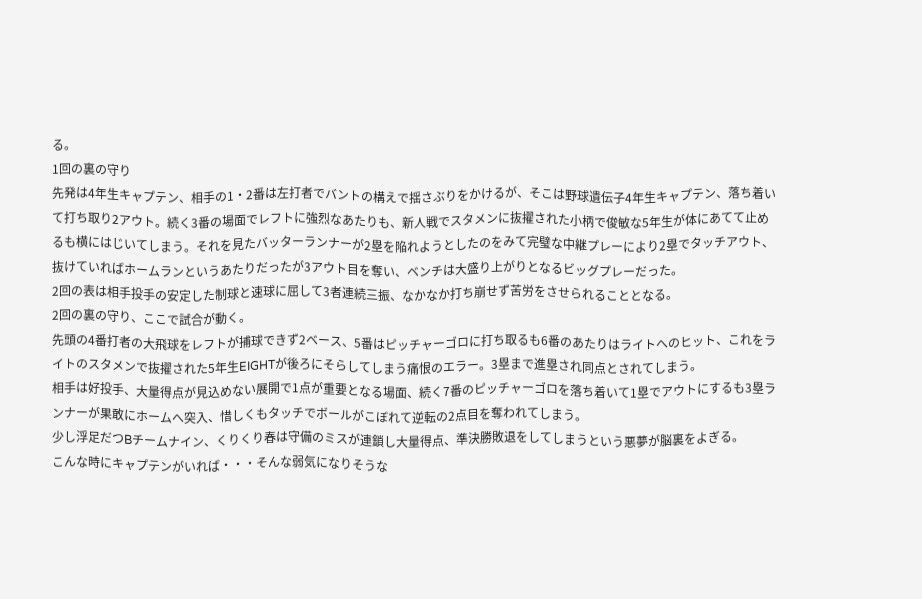る。
1回の裏の守り
先発は4年生キャプテン、相手の1・2番は左打者でバントの構えで揺さぶりをかけるが、そこは野球遺伝子4年生キャプテン、落ち着いて打ち取り2アウト。続く3番の場面でレフトに強烈なあたりも、新人戦でスタメンに抜擢された小柄で俊敏な5年生が体にあてて止めるも横にはじいてしまう。それを見たバッターランナーが2塁を陥れようとしたのをみて完璧な中継プレーにより2塁でタッチアウト、抜けていればホームランというあたりだったが3アウト目を奪い、ベンチは大盛り上がりとなるビッグプレーだった。
2回の表は相手投手の安定した制球と速球に屈して3者連続三振、なかなか打ち崩せず苦労をさせられることとなる。
2回の裏の守り、ここで試合が動く。
先頭の4番打者の大飛球をレフトが捕球できず2ベース、5番はピッチャーゴロに打ち取るも6番のあたりはライトへのヒット、これをライトのスタメンで抜擢された5年生EIGHTが後ろにそらしてしまう痛恨のエラー。3塁まで進塁され同点とされてしまう。
相手は好投手、大量得点が見込めない展開で1点が重要となる場面、続く7番のピッチャーゴロを落ち着いて1塁でアウトにするも3塁ランナーが果敢にホームへ突入、惜しくもタッチでボールがこぼれて逆転の2点目を奪われてしまう。
少し浮足だつBチームナイン、くりくり春は守備のミスが連鎖し大量得点、準決勝敗退をしてしまうという悪夢が脳裏をよぎる。
こんな時にキャプテンがいれば・・・そんな弱気になりそうな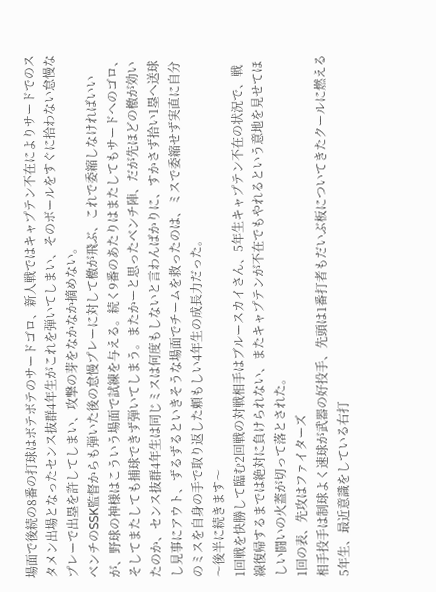場面で後続の8番の打球はボテボテのサードゴロ、新人戦ではキャプテン不在によりサードでのスタメン出場となったセンス抜群4年生がこれを弾いてしまい、そのボールをすぐに拾わない怠慢なプレーで出塁を許してしまい、攻撃の芽をなかなか摘めない。
ベンチのSSK監督からも弾いた後の怠慢プレーに対して檄が飛ぶ、これで委縮しなければいいが、野球の神様はこういう場面で試練を与える。続く9番のあたりはまたしてもサードへのゴロ、そしてまたしても捕球できず弾いてしまう。またかーと思ったベンチ陣、だが先ほどの檄が効いたのか、センス抜群4年生は同じミスは何度もしないと言わんばかりに、すかさず拾い1塁へ送球し見事にアウト、ずるずるといきそうな場面でチームを救ったのは、ミスで委縮せず実直に自分のミスを自身の手で取り返した頼もしい4年生の成長力だった。
〜後半に続きます〜
1回戦を快勝して臨む2回戦の対戦相手はブルースカイさん、5年生キャプテン不在の状況で、戦線復帰するまでは絶対に負けられない、またキャプテンが不在でもやれるという意地を見せてほしい闘いの火蓋が切って落とされた。
1回の表、先攻はファイターズ
相手投手は制球よく速球が武器の好投手、先頭は1番打者もだいぶ板についてきたクールに燃える5年生、最近意識をしている右打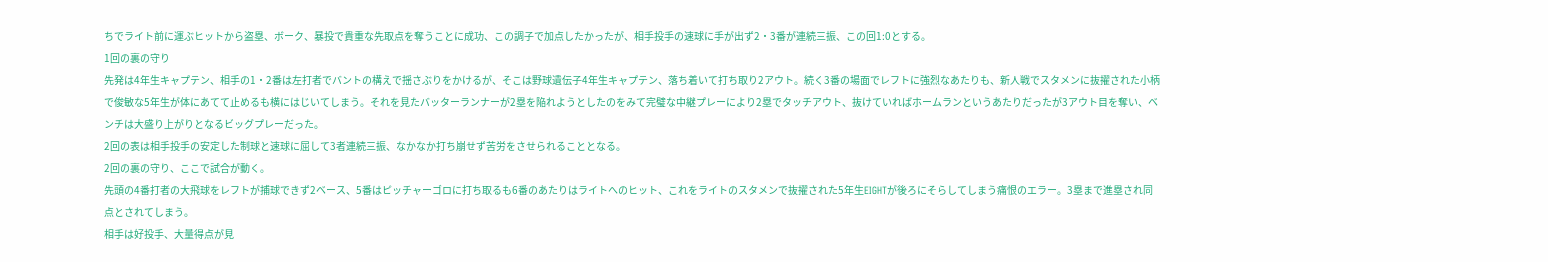ちでライト前に運ぶヒットから盗塁、ボーク、暴投で貴重な先取点を奪うことに成功、この調子で加点したかったが、相手投手の速球に手が出ず2・3番が連続三振、この回1:0とする。
1回の裏の守り
先発は4年生キャプテン、相手の1・2番は左打者でバントの構えで揺さぶりをかけるが、そこは野球遺伝子4年生キャプテン、落ち着いて打ち取り2アウト。続く3番の場面でレフトに強烈なあたりも、新人戦でスタメンに抜擢された小柄で俊敏な5年生が体にあてて止めるも横にはじいてしまう。それを見たバッターランナーが2塁を陥れようとしたのをみて完璧な中継プレーにより2塁でタッチアウト、抜けていればホームランというあたりだったが3アウト目を奪い、ベンチは大盛り上がりとなるビッグプレーだった。
2回の表は相手投手の安定した制球と速球に屈して3者連続三振、なかなか打ち崩せず苦労をさせられることとなる。
2回の裏の守り、ここで試合が動く。
先頭の4番打者の大飛球をレフトが捕球できず2ベース、5番はピッチャーゴロに打ち取るも6番のあたりはライトへのヒット、これをライトのスタメンで抜擢された5年生EIGHTが後ろにそらしてしまう痛恨のエラー。3塁まで進塁され同点とされてしまう。
相手は好投手、大量得点が見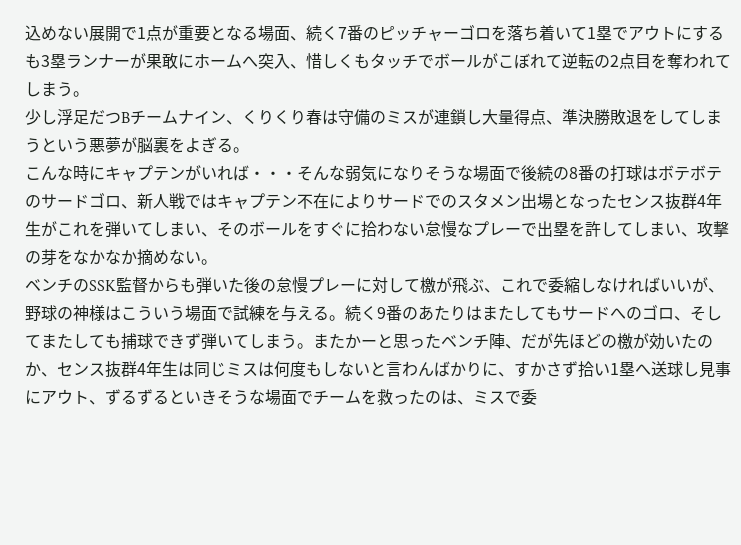込めない展開で1点が重要となる場面、続く7番のピッチャーゴロを落ち着いて1塁でアウトにするも3塁ランナーが果敢にホームへ突入、惜しくもタッチでボールがこぼれて逆転の2点目を奪われてしまう。
少し浮足だつBチームナイン、くりくり春は守備のミスが連鎖し大量得点、準決勝敗退をしてしまうという悪夢が脳裏をよぎる。
こんな時にキャプテンがいれば・・・そんな弱気になりそうな場面で後続の8番の打球はボテボテのサードゴロ、新人戦ではキャプテン不在によりサードでのスタメン出場となったセンス抜群4年生がこれを弾いてしまい、そのボールをすぐに拾わない怠慢なプレーで出塁を許してしまい、攻撃の芽をなかなか摘めない。
ベンチのSSK監督からも弾いた後の怠慢プレーに対して檄が飛ぶ、これで委縮しなければいいが、野球の神様はこういう場面で試練を与える。続く9番のあたりはまたしてもサードへのゴロ、そしてまたしても捕球できず弾いてしまう。またかーと思ったベンチ陣、だが先ほどの檄が効いたのか、センス抜群4年生は同じミスは何度もしないと言わんばかりに、すかさず拾い1塁へ送球し見事にアウト、ずるずるといきそうな場面でチームを救ったのは、ミスで委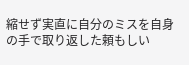縮せず実直に自分のミスを自身の手で取り返した頼もしい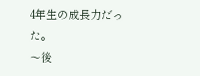4年生の成長力だった。
〜後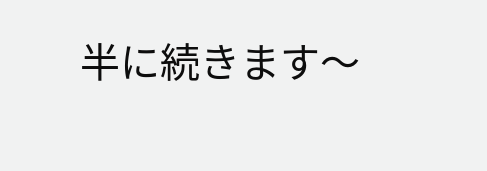半に続きます〜